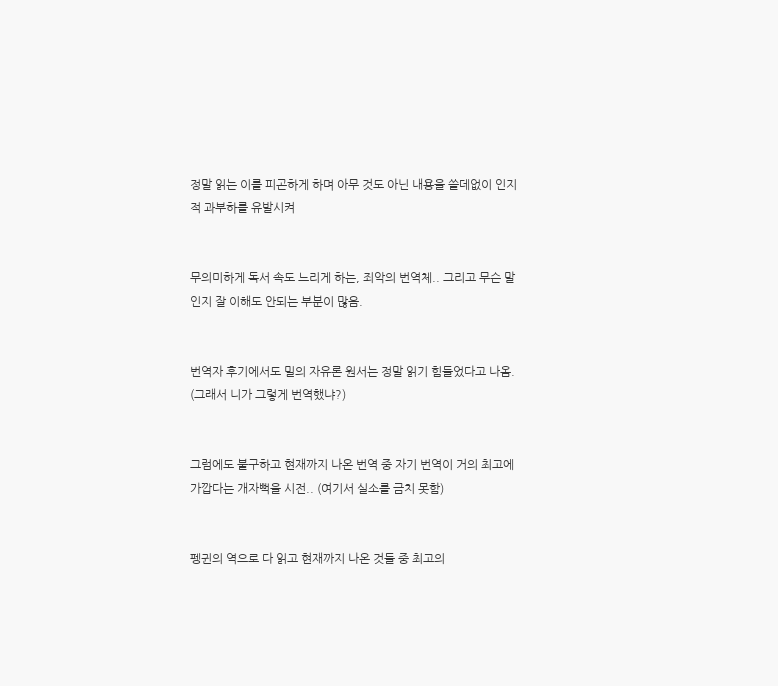정말 읽는 이를 피곤하게 하며 아무 것도 아닌 내용을 쓸데없이 인지적 과부하를 유발시켜


무의미하게 독서 속도 느리게 하는, 죄악의 번역체.. 그리고 무슨 말인지 잘 이해도 안되는 부분이 많음.


번역자 후기에서도 밀의 자유론 원서는 정말 읽기 힘들었다고 나옴. (그래서 니가 그렇게 번역했냐?)


그럼에도 불구하고 현재까지 나온 번역 중 자기 번역이 거의 최고에 가깝다는 개자뻑을 시전.. (여기서 실소를 금치 못함)


펭귄의 역으로 다 읽고 현재까지 나온 것들 중 최고의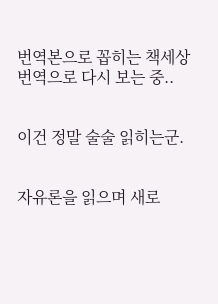번역본으로 꼽히는 책세상 번역으로 다시 보는 중..


이건 정말 술술 읽히는군.


자유론을 읽으며 새로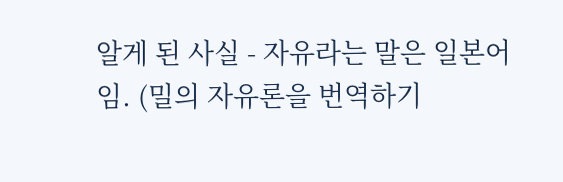알게 된 사실 - 자유라는 말은 일본어임. (밀의 자유론을 번역하기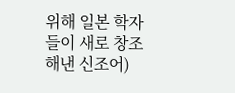위해 일본 학자들이 새로 창조해낸 신조어)